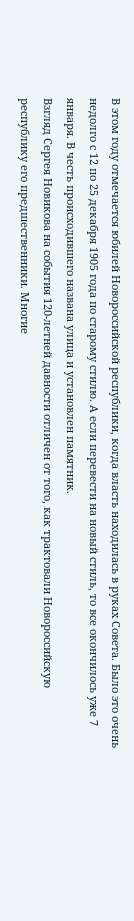В этом году отмечается юбилей Новороссийской республики, когда власть находилась в руках Совета. Было это очень недолго с 12 по 25 декабря 1905 года по старому стилю. А если перевести на новый стиль, то все окончилось уже 7 января. В честь происходившего названа улица и установлен памятник.
Взгляд Сергея Новикова на события 120-летней давности отличен от того, как трактовали Новороссийскую республику его предшественники. Многие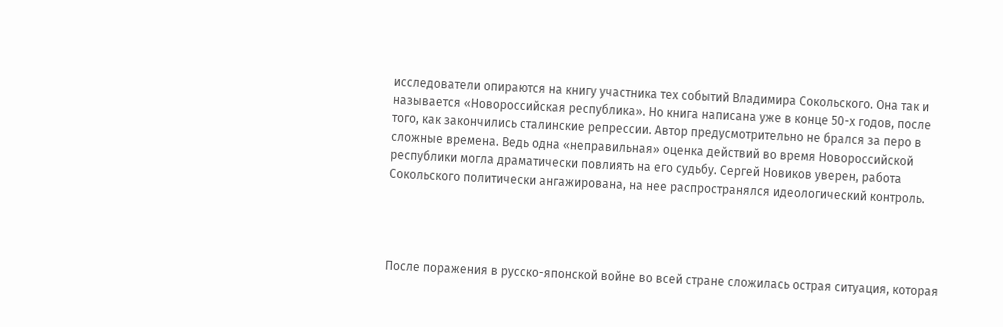исследователи опираются на книгу участника тех событий Владимира Сокольского. Она так и называется «Новороссийская республика». Но книга написана уже в конце 50-х годов, после того, как закончились сталинские репрессии. Автор предусмотрительно не брался за перо в сложные времена. Ведь одна «неправильная» оценка действий во время Новороссийской республики могла драматически повлиять на его судьбу. Сергей Новиков уверен, работа Сокольского политически ангажирована, на нее распространялся идеологический контроль.




После поражения в русско-японской войне во всей стране сложилась острая ситуация, которая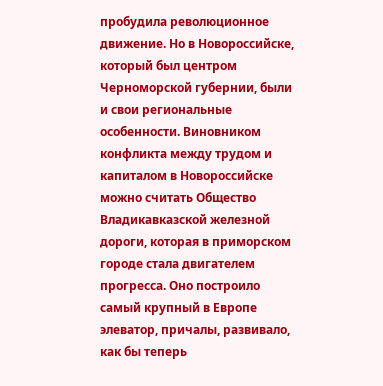пробудила революционное движение. Но в Новороссийске, который был центром Черноморской губернии, были и свои региональные особенности. Виновником конфликта между трудом и капиталом в Новороссийске можно считать Общество Владикавказской железной дороги, которая в приморском городе стала двигателем прогресса. Оно построило самый крупный в Европе элеватор, причалы, развивало, как бы теперь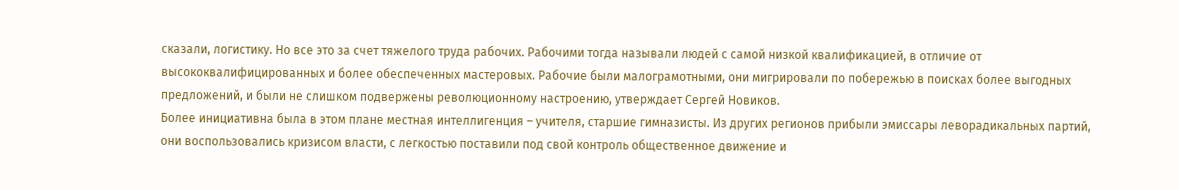сказали, логистику. Но все это за счет тяжелого труда рабочих. Рабочими тогда называли людей с самой низкой квалификацией, в отличие от высококвалифицированных и более обеспеченных мастеровых. Рабочие были малограмотными, они мигрировали по побережью в поисках более выгодных предложений, и были не слишком подвержены революционному настроению, утверждает Сергей Новиков.
Более инициативна была в этом плане местная интеллигенция – учителя, старшие гимназисты. Из других регионов прибыли эмиссары леворадикальных партий, они воспользовались кризисом власти, с легкостью поставили под свой контроль общественное движение и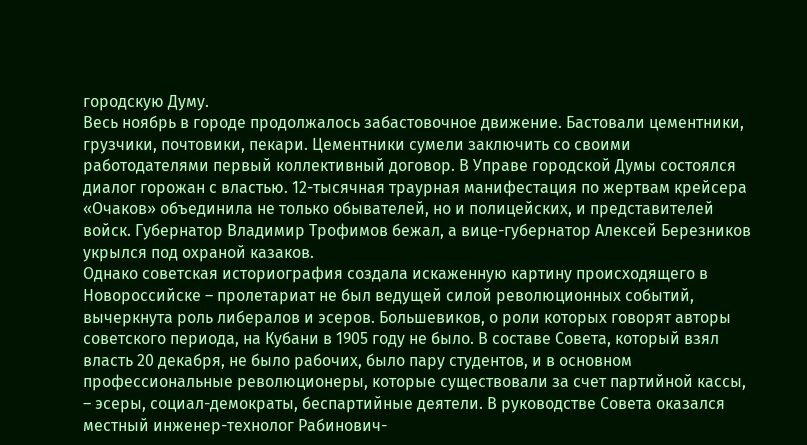городскую Думу.
Весь ноябрь в городе продолжалось забастовочное движение. Бастовали цементники, грузчики, почтовики, пекари. Цементники сумели заключить со своими работодателями первый коллективный договор. В Управе городской Думы состоялся диалог горожан с властью. 12-тысячная траурная манифестация по жертвам крейсера «Очаков» объединила не только обывателей, но и полицейских, и представителей войск. Губернатор Владимир Трофимов бежал, а вице-губернатор Алексей Березников укрылся под охраной казаков.
Однако советская историография создала искаженную картину происходящего в Новороссийске – пролетариат не был ведущей силой революционных событий, вычеркнута роль либералов и эсеров. Большевиков, о роли которых говорят авторы советского периода, на Кубани в 1905 году не было. В составе Совета, который взял власть 20 декабря, не было рабочих, было пару студентов, и в основном профессиональные революционеры, которые существовали за счет партийной кассы, – эсеры, социал-демократы, беспартийные деятели. В руководстве Совета оказался местный инженер-технолог Рабинович-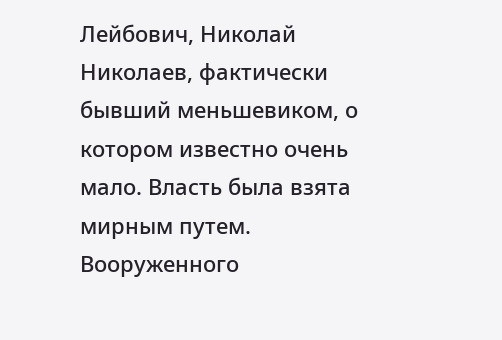Лейбович, Николай Николаев, фактически бывший меньшевиком, о котором известно очень мало. Власть была взята мирным путем. Вооруженного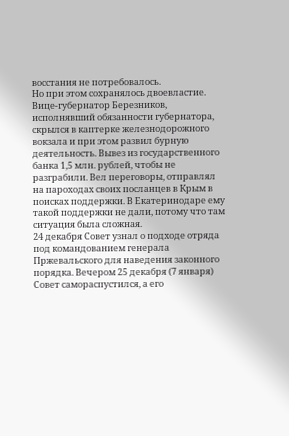восстания не потребовалось.
Но при этом сохранялось двоевластие. Вице-губернатор Березников, исполнявший обязанности губернатора, скрылся в каптерке железнодорожного вокзала и при этом развил бурную деятельность. Вывез из государственного банка 1,5 млн. рублей, чтобы не разграбили. Вел переговоры, отправлял на пароходах своих посланцев в Крым в поисках поддержки. В Екатеринодаре ему такой поддержки не дали, потому что там ситуация была сложная.
24 декабря Совет узнал о подходе отряда под командованием генерала Пржевальского для наведения законного порядка. Вечером 25 декабря (7 января) Совет самораспустился, а его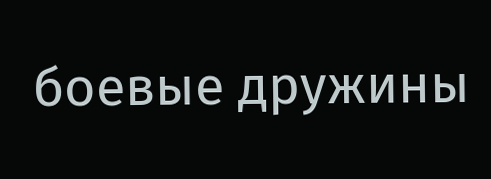боевые дружины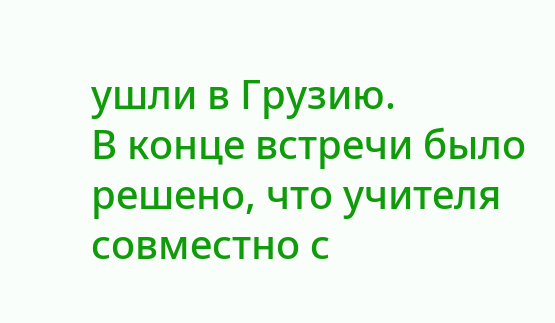ушли в Грузию.
В конце встречи было решено, что учителя совместно с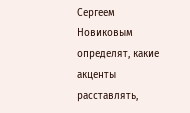Сергеем Новиковым определят, какие акценты расставлять,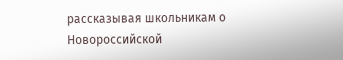рассказывая школьникам о Новороссийской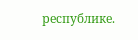республике.